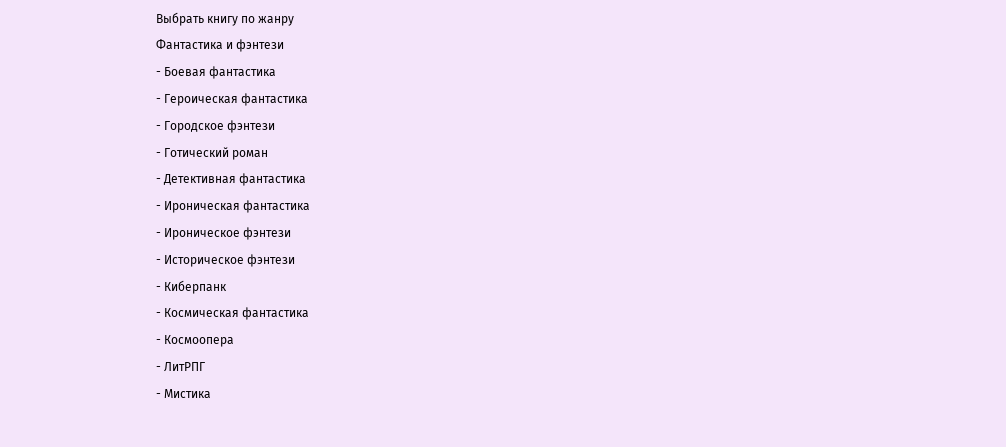Выбрать книгу по жанру
Фантастика и фэнтези
- Боевая фантастика
- Героическая фантастика
- Городское фэнтези
- Готический роман
- Детективная фантастика
- Ироническая фантастика
- Ироническое фэнтези
- Историческое фэнтези
- Киберпанк
- Космическая фантастика
- Космоопера
- ЛитРПГ
- Мистика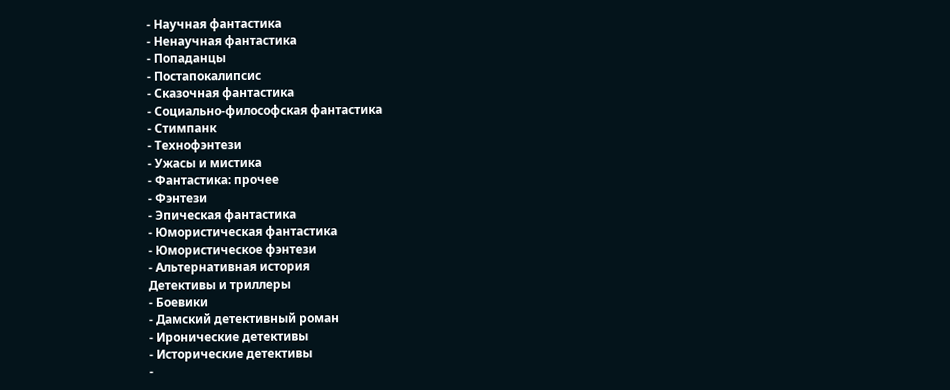- Научная фантастика
- Ненаучная фантастика
- Попаданцы
- Постапокалипсис
- Сказочная фантастика
- Социально-философская фантастика
- Стимпанк
- Технофэнтези
- Ужасы и мистика
- Фантастика: прочее
- Фэнтези
- Эпическая фантастика
- Юмористическая фантастика
- Юмористическое фэнтези
- Альтернативная история
Детективы и триллеры
- Боевики
- Дамский детективный роман
- Иронические детективы
- Исторические детективы
-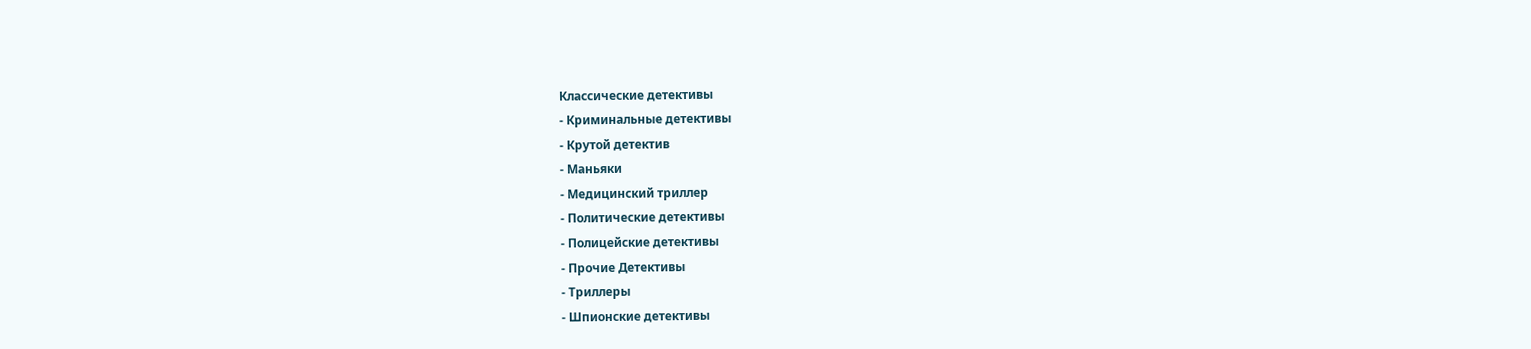Классические детективы
- Криминальные детективы
- Крутой детектив
- Маньяки
- Медицинский триллер
- Политические детективы
- Полицейские детективы
- Прочие Детективы
- Триллеры
- Шпионские детективы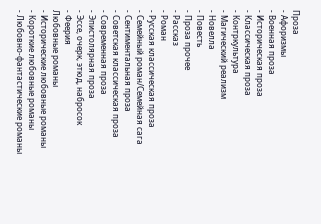Проза
- Афоризмы
- Военная проза
- Историческая проза
- Классическая проза
- Контркультура
- Магический реализм
- Новелла
- Повесть
- Проза прочее
- Рассказ
- Роман
- Русская классическая проза
- Семейный роман/Семейная сага
- Сентиментальная проза
- Советская классическая проза
- Современная проза
- Эпистолярная проза
- Эссе, очерк, этюд, набросок
- Феерия
Любовные романы
- Исторические любовные романы
- Короткие любовные романы
- Любовно-фантастические романы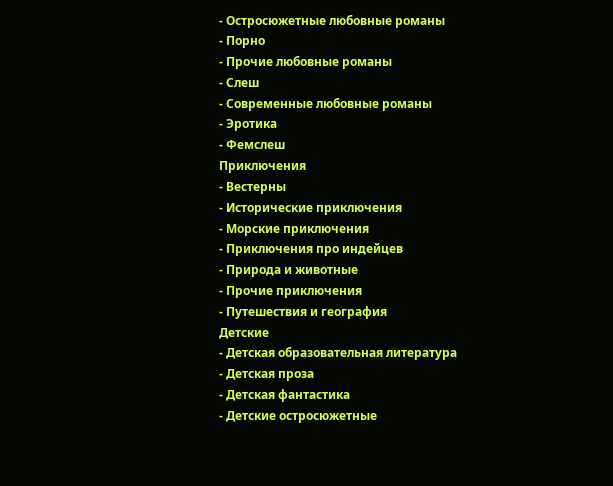- Остросюжетные любовные романы
- Порно
- Прочие любовные романы
- Слеш
- Современные любовные романы
- Эротика
- Фемслеш
Приключения
- Вестерны
- Исторические приключения
- Морские приключения
- Приключения про индейцев
- Природа и животные
- Прочие приключения
- Путешествия и география
Детские
- Детская образовательная литература
- Детская проза
- Детская фантастика
- Детские остросюжетные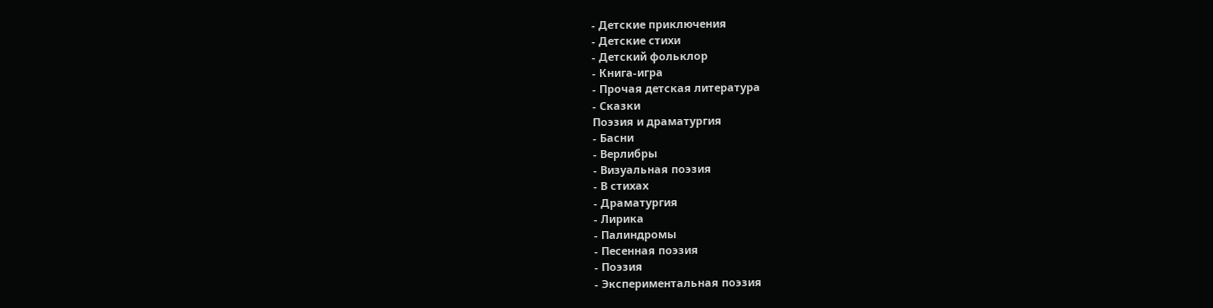- Детские приключения
- Детские стихи
- Детский фольклор
- Книга-игра
- Прочая детская литература
- Сказки
Поэзия и драматургия
- Басни
- Верлибры
- Визуальная поэзия
- В стихах
- Драматургия
- Лирика
- Палиндромы
- Песенная поэзия
- Поэзия
- Экспериментальная поэзия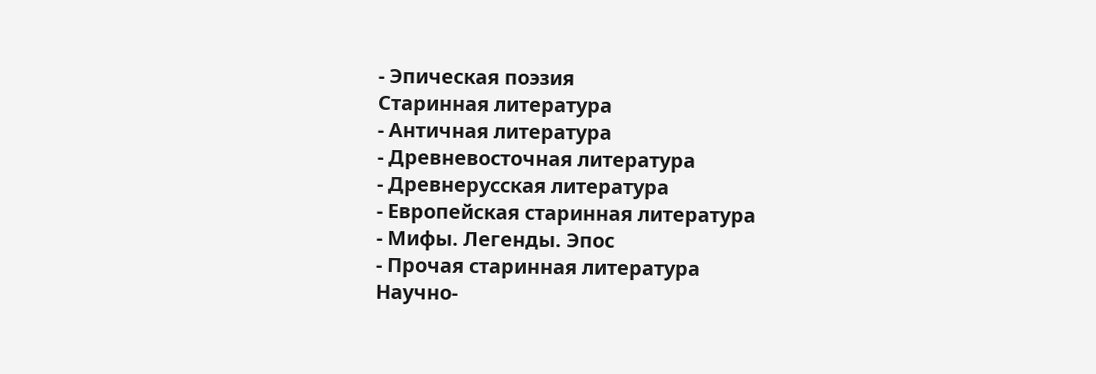- Эпическая поэзия
Старинная литература
- Античная литература
- Древневосточная литература
- Древнерусская литература
- Европейская старинная литература
- Мифы. Легенды. Эпос
- Прочая старинная литература
Научно-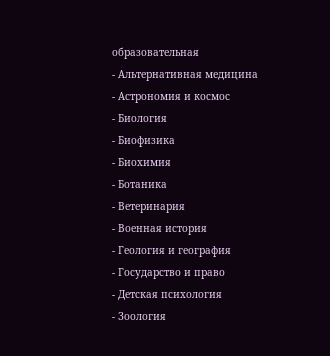образовательная
- Альтернативная медицина
- Астрономия и космос
- Биология
- Биофизика
- Биохимия
- Ботаника
- Ветеринария
- Военная история
- Геология и география
- Государство и право
- Детская психология
- Зоология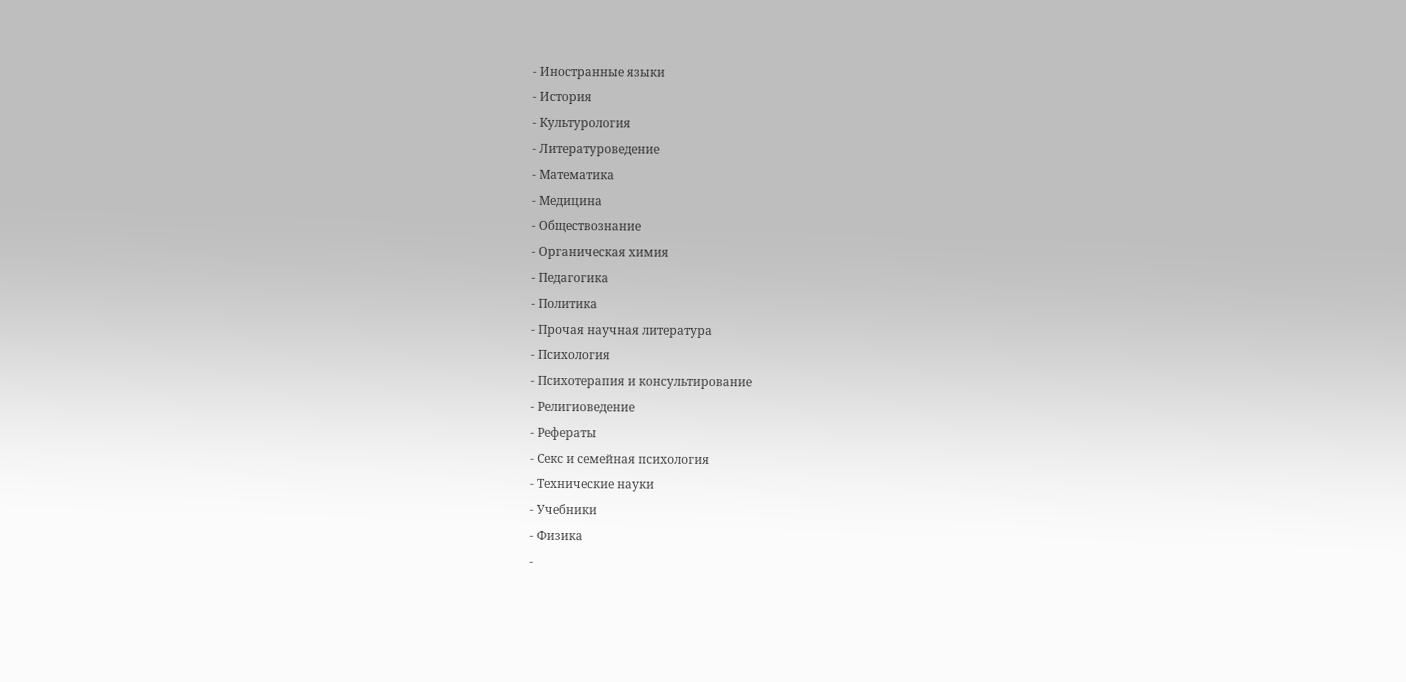- Иностранные языки
- История
- Культурология
- Литературоведение
- Математика
- Медицина
- Обществознание
- Органическая химия
- Педагогика
- Политика
- Прочая научная литература
- Психология
- Психотерапия и консультирование
- Религиоведение
- Рефераты
- Секс и семейная психология
- Технические науки
- Учебники
- Физика
-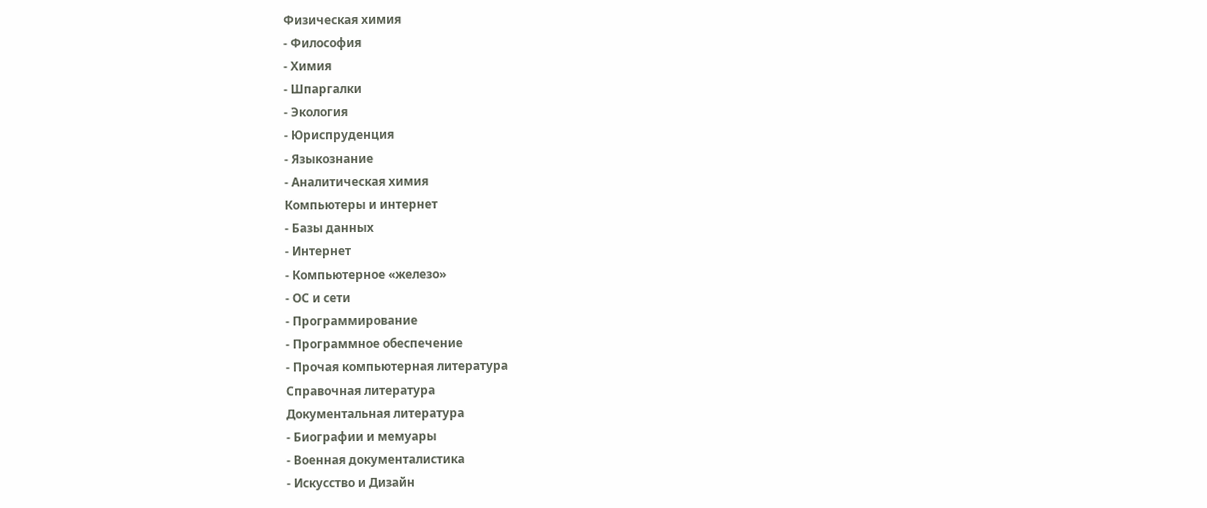Физическая химия
- Философия
- Химия
- Шпаргалки
- Экология
- Юриспруденция
- Языкознание
- Аналитическая химия
Компьютеры и интернет
- Базы данных
- Интернет
- Компьютерное «железо»
- ОС и сети
- Программирование
- Программное обеспечение
- Прочая компьютерная литература
Справочная литература
Документальная литература
- Биографии и мемуары
- Военная документалистика
- Искусство и Дизайн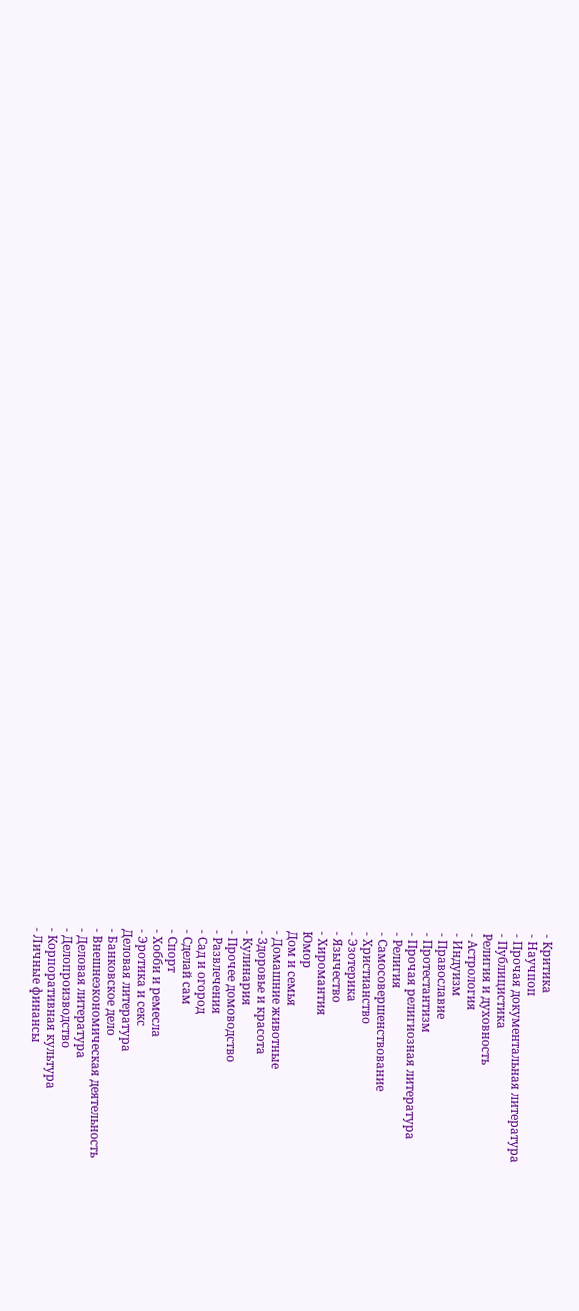- Критика
- Научпоп
- Прочая документальная литература
- Публицистика
Религия и духовность
- Астрология
- Индуизм
- Православие
- Протестантизм
- Прочая религиозная литература
- Религия
- Самосовершенствование
- Христианство
- Эзотерика
- Язычество
- Хиромантия
Юмор
Дом и семья
- Домашние животные
- Здоровье и красота
- Кулинария
- Прочее домоводство
- Развлечения
- Сад и огород
- Сделай сам
- Спорт
- Хобби и ремесла
- Эротика и секс
Деловая литература
- Банковское дело
- Внешнеэкономическая деятельность
- Деловая литература
- Делопроизводство
- Корпоративная культура
- Личные финансы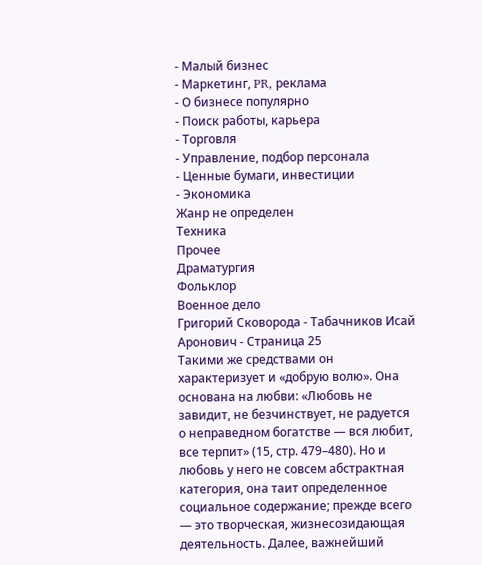- Малый бизнес
- Маркетинг, PR, реклама
- О бизнесе популярно
- Поиск работы, карьера
- Торговля
- Управление, подбор персонала
- Ценные бумаги, инвестиции
- Экономика
Жанр не определен
Техника
Прочее
Драматургия
Фольклор
Военное дело
Григорий Сковорода - Табачников Исай Аронович - Страница 25
Такими же средствами он характеризует и «добрую волю». Она основана на любви: «Любовь не завидит, не безчинствует, не радуется о неправедном богатстве — вся любит, все терпит» (15, стр. 479–480). Но и любовь у него не совсем абстрактная категория, она таит определенное социальное содержание; прежде всего — это творческая, жизнесозидающая деятельность. Далее, важнейший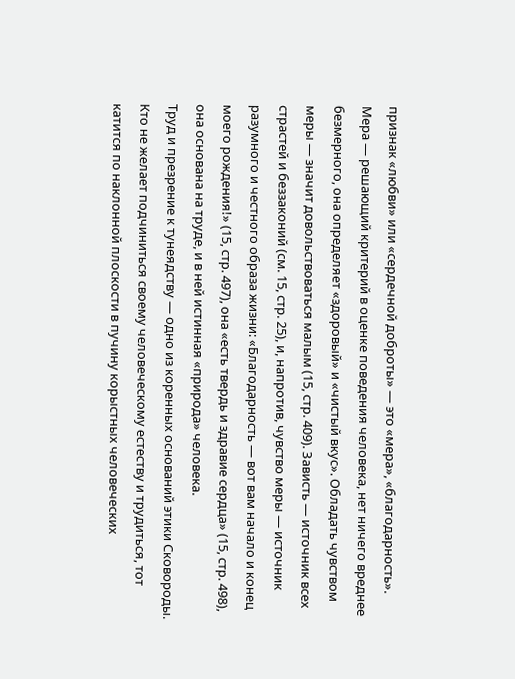признак «любви» или «сердечной доброты» — это «мера», «благодарность». Мера — решающий критерий в оценке поведения человека, нет ничего вреднее безмерного, она определяет «здоровый» и «чистый вкус». Обладать чувством меры — значит довольствоваться малым (15, стр. 409). Зависть — источник всех страстей и беззаконий (см. 15, стр. 25), и, напротив, чувство меры — источник разумного и честного образа жизни: «Благодарность — вот вам начало и конец моего рождения!» (15, стр. 497), она «есть твердь и здравие сердца» (15, стр. 498), она основана на труде, и в ней истинная «природа» человека.
Труд и презрение к тунеядству — одно из коренных оснований этики Сковороды. Кто не желает подчиниться своему человеческому естеству и трудиться, тот катится по наклонной плоскости в пучину корыстных человеческих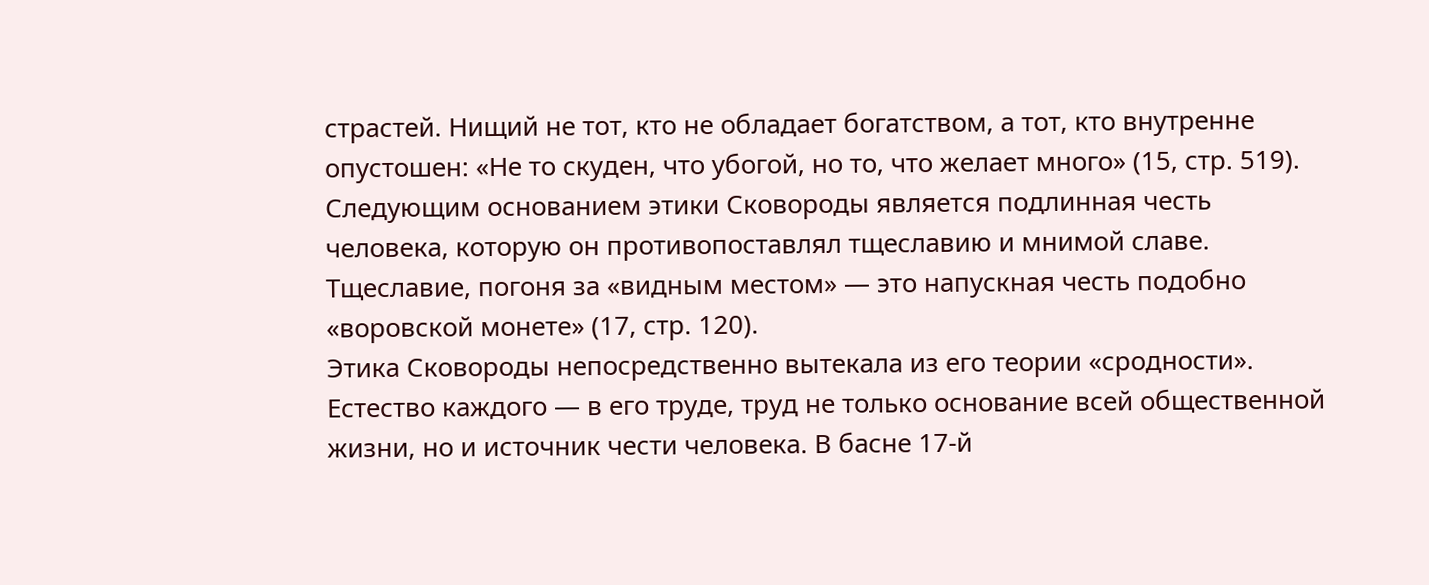страстей. Нищий не тот, кто не обладает богатством, а тот, кто внутренне опустошен: «Не то скуден, что убогой, но то, что желает много» (15, стр. 519).
Следующим основанием этики Сковороды является подлинная честь человека, которую он противопоставлял тщеславию и мнимой славе. Тщеславие, погоня за «видным местом» — это напускная честь подобно «воровской монете» (17, стр. 120).
Этика Сковороды непосредственно вытекала из его теории «сродности». Естество каждого — в его труде, труд не только основание всей общественной жизни, но и источник чести человека. В басне 17-й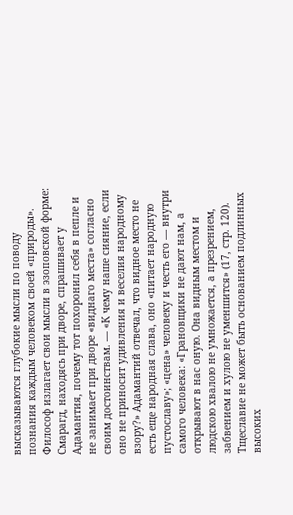высказываются глубокие мысли по поводу познания каждым человеком своей «природы». Философ излагает свои мысли в эзоповской форме: Смарагд, находясь при дворе, спрашивает у Адамантия, почему тот похоронил себя в пепле и не занимает при дворе «виднаго места» согласно своим достоинствам. — «К чему наше сияние, если оно не приносит удивления и веселия народному взору?» Адамантий отвечал, что видное место не есть еще народная слава, оно «питает народную пустославу»; «цена» человеку и честь его — внутри самого человека: «Грановщики не дают нам, а открывают в нас оную. Она видным местом и людскою хвалою не умножается, а презрением, забвением и хулою не уменшится» (17, стр. 120). Тщеславие не может быть основанием подлинных высоких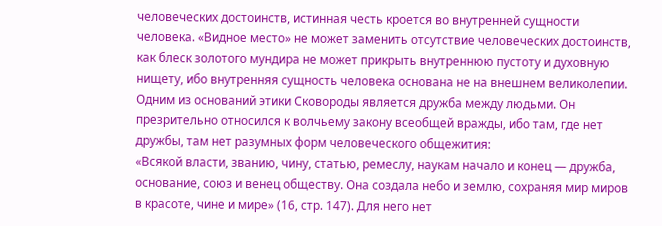человеческих достоинств, истинная честь кроется во внутренней сущности человека. «Видное место» не может заменить отсутствие человеческих достоинств, как блеск золотого мундира не может прикрыть внутреннюю пустоту и духовную нищету, ибо внутренняя сущность человека основана не на внешнем великолепии.
Одним из оснований этики Сковороды является дружба между людьми. Он презрительно относился к волчьему закону всеобщей вражды, ибо там, где нет дружбы, там нет разумных форм человеческого общежития:
«Всякой власти, званию, чину, статью, ремеслу, наукам начало и конец — дружба, основание, союз и венец обществу. Она создала небо и землю, сохраняя мир миров в красоте, чине и мире» (16, стр. 147). Для него нет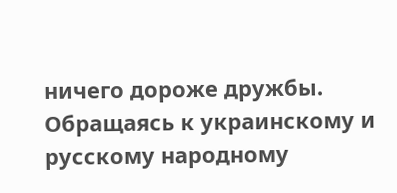ничего дороже дружбы.
Обращаясь к украинскому и русскому народному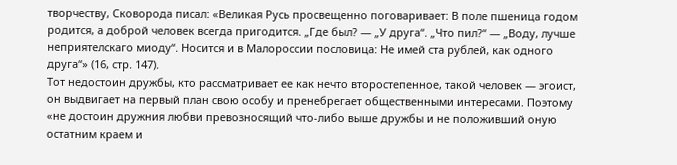творчеству, Сковорода писал: «Великая Русь просвещенно поговаривает: В поле пшеница годом родится, а доброй человек всегда пригодится. „Где был? — „У друга“. „Что пил?“ — „Воду, лучше неприятелскаго миоду“. Носится и в Малороссии пословица: Не имей ста рублей, как одного друга“» (16, стр. 147).
Тот недостоин дружбы, кто рассматривает ее как нечто второстепенное, такой человек — эгоист, он выдвигает на первый план свою особу и пренебрегает общественными интересами. Поэтому «не достоин дружния любви превозносящий что-либо выше дружбы и не положивший оную остатним краем и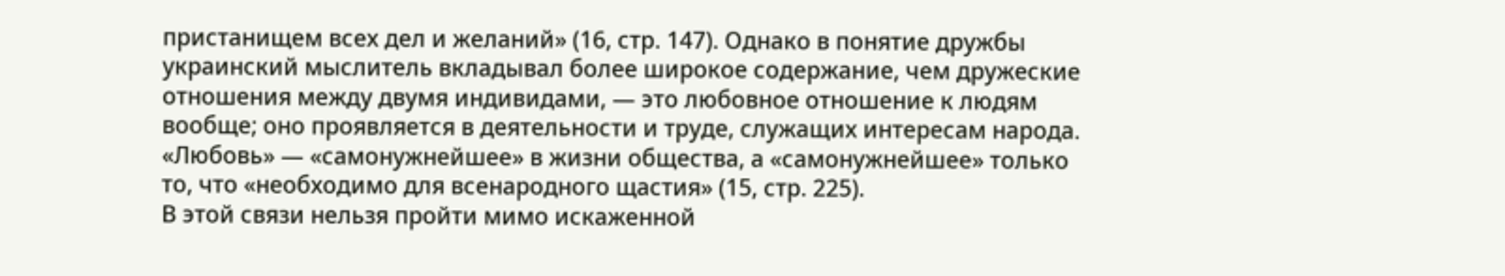пристанищем всех дел и желаний» (16, стр. 147). Однако в понятие дружбы украинский мыслитель вкладывал более широкое содержание, чем дружеские отношения между двумя индивидами, — это любовное отношение к людям вообще; оно проявляется в деятельности и труде, служащих интересам народа. «Любовь» — «самонужнейшее» в жизни общества, а «самонужнейшее» только то, что «необходимо для всенародного щастия» (15, стр. 225).
В этой связи нельзя пройти мимо искаженной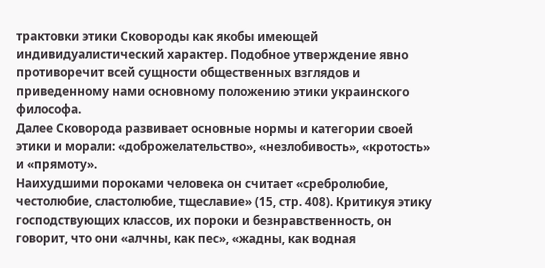трактовки этики Сковороды как якобы имеющей индивидуалистический характер. Подобное утверждение явно противоречит всей сущности общественных взглядов и приведенному нами основному положению этики украинского философа.
Далее Сковорода развивает основные нормы и категории своей этики и морали: «доброжелательство», «незлобивость», «кротость» и «прямоту».
Наихудшими пороками человека он считает «сребролюбие, честолюбие, сластолюбие, тщеславие» (15, стр. 408). Критикуя этику господствующих классов, их пороки и безнравственность, он говорит, что они «алчны, как пес», «жадны, как водная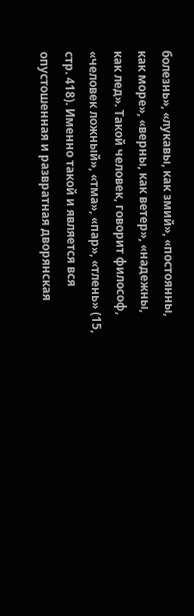болезнь», «лукавы, как змий», «постоянны, как море», «верны, как ветер», «надежны, как лед». Такой человек, говорит философ, «человек ложный», «тма», «пар», «тлень» (15, стр. 418). Именно такой и является вся опустошенная и развратная дворянская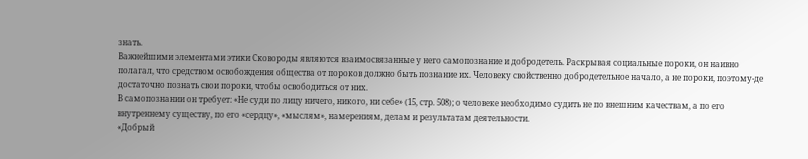знать.
Важнейшими элементами этики Сковороды являются взаимосвязанные у него самопознание и добродетель. Раскрывая социальные пороки, он наивно полагал, что средством освобождения общества от пороков должно быть познание их. Человеку свойственно добродетельное начало, а не пороки, поэтому-де достаточно познать свои пороки, чтобы освободиться от них.
В самопознании он требует: «Не суди по лицу ничего, никого, ни себе» (15, стр. 508); о человеке необходимо судить не по внешним качествам, а по его внутреннему существу, по его «сердцу», «мыслям», намерениям, делам и результатам деятельности.
«Добрый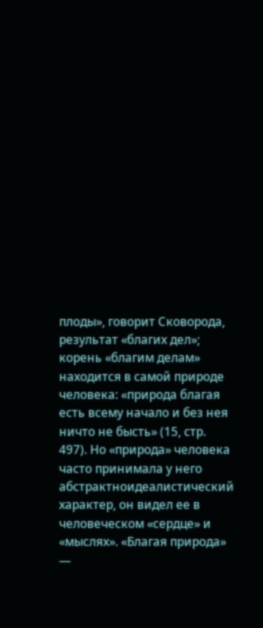плоды», говорит Сковорода, результат «благих дел»; корень «благим делам» находится в самой природе человека: «природа благая есть всему начало и без нея ничто не бысть» (15, стр. 497). Но «природа» человека часто принимала у него абстрактноидеалистический характер, он видел ее в человеческом «сердце» и «мыслях». «Благая природа» —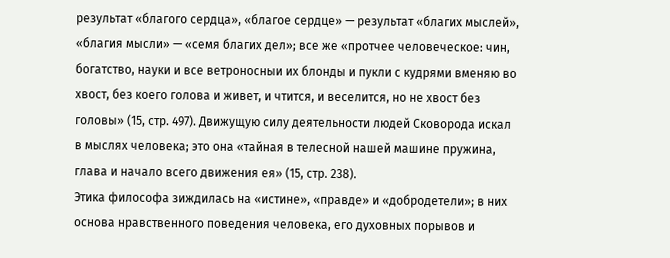результат «благого сердца», «благое сердце» — результат «благих мыслей», «благия мысли» — «семя благих дел»; все же «протчее человеческое: чин, богатство, науки и все ветроносныи их блонды и пукли с кудрями вменяю во хвост, без коего голова и живет, и чтится, и веселится, но не хвост без головы» (15, стр. 497). Движущую силу деятельности людей Сковорода искал в мыслях человека; это она «тайная в телесной нашей машине пружина, глава и начало всего движения ея» (15, стр. 238).
Этика философа зиждилась на «истине», «правде» и «добродетели»; в них основа нравственного поведения человека, его духовных порывов и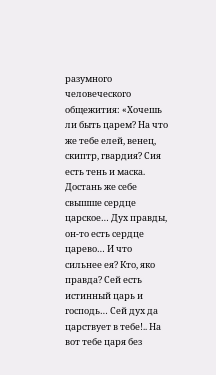разумного человеческого общежития: «Хочешь ли быть царем? На что же тебе елей, венец, скиптр, гвардия? Сия есть тень и маска. Достань же себе свышше сердце царское… Дух правды, он-то есть сердце царево… И что сильнее ея? Кто, яко правда? Сей есть истинный царь и господь… Сей дух да царствует в тебе!.. На вот тебе царя без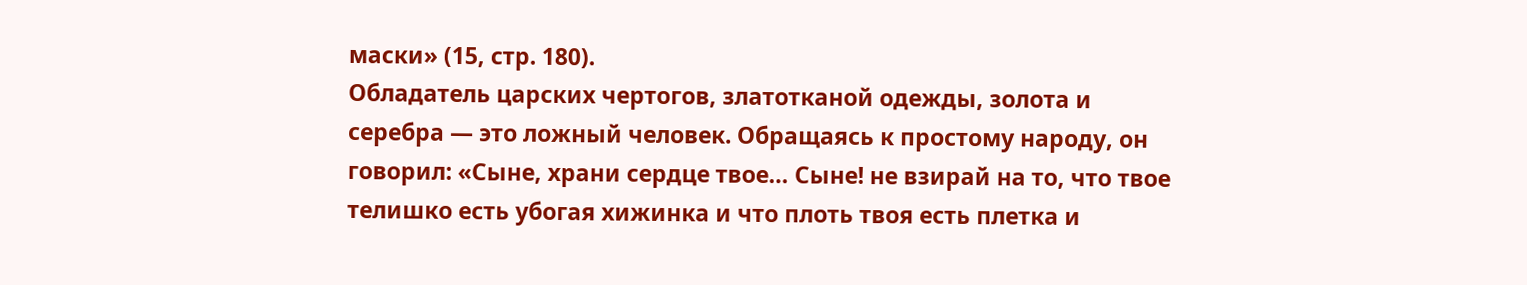маски» (15, стр. 180).
Обладатель царских чертогов, златотканой одежды, золота и серебра — это ложный человек. Обращаясь к простому народу, он говорил: «Сыне, храни сердце твое… Сыне! не взирай на то, что твое телишко есть убогая хижинка и что плоть твоя есть плетка и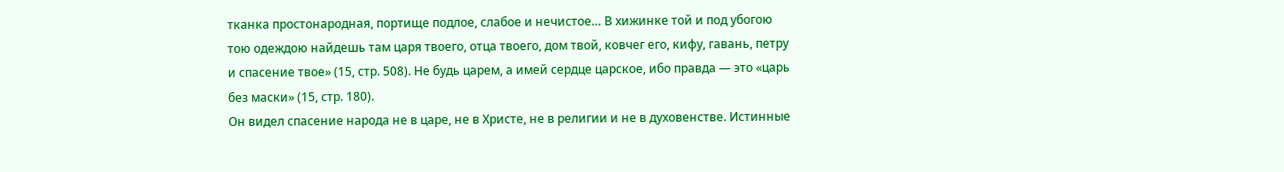тканка простонародная, портище подлое, слабое и нечистое… В хижинке той и под убогою тою одеждою найдешь там царя твоего, отца твоего, дом твой, ковчег его, кифу, гавань, петру и спасение твое» (15, стр. 508). Не будь царем, а имей сердце царское, ибо правда — это «царь без маски» (15, стр. 180).
Он видел спасение народа не в царе, не в Христе, не в религии и не в духовенстве. Истинные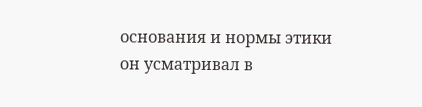основания и нормы этики он усматривал в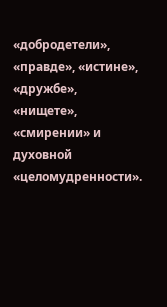«добродетели», «правде», «истине», «дружбе», «нищете», «смирении» и духовной «целомудренности».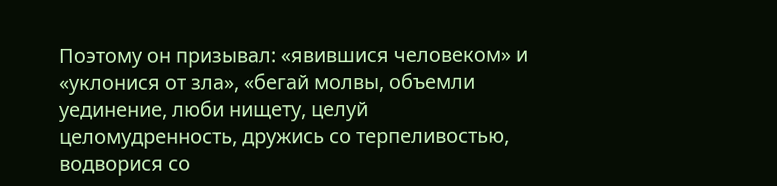Поэтому он призывал: «явившися человеком» и «уклонися от зла», «бегай молвы, объемли уединение, люби нищету, целуй целомудренность, дружись со терпеливостью, водворися со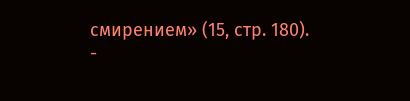смирением» (15, стр. 180).
-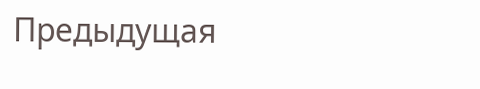Предыдущая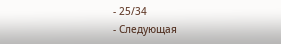- 25/34
- Следующая